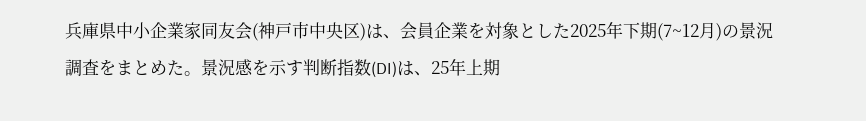兵庫県中小企業家同友会(神戸市中央区)は、会員企業を対象とした2025年下期(7~12月)の景況調査をまとめた。景況感を示す判断指数(DI)は、25年上期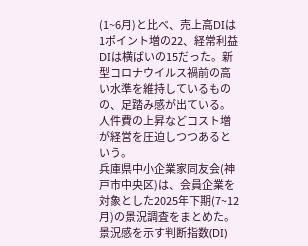(1~6月)と比べ、売上高DIは1ポイント増の22、経常利益DIは横ばいの15だった。新型コロナウイルス禍前の高い水準を維持しているものの、足踏み感が出ている。人件費の上昇などコスト増が経営を圧迫しつつあるという。
兵庫県中小企業家同友会(神戸市中央区)は、会員企業を対象とした2025年下期(7~12月)の景況調査をまとめた。景況感を示す判断指数(DI)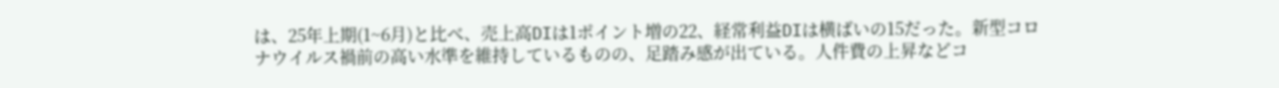は、25年上期(1~6月)と比べ、売上高DIは1ポイント増の22、経常利益DIは横ばいの15だった。新型コロナウイルス禍前の高い水準を維持しているものの、足踏み感が出ている。人件費の上昇などコ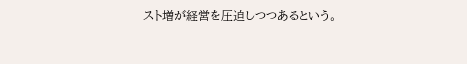スト増が経営を圧迫しつつあるという。